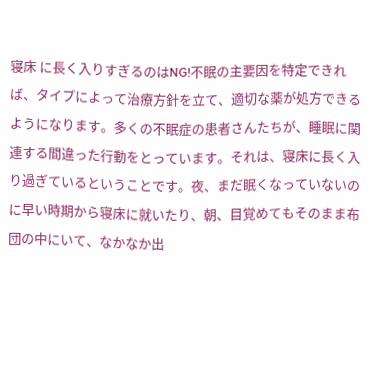寝床 に長く入りすぎるのはNG!不眠の主要因を特定できれば、タイプによって治療方針を立て、適切な薬が処方できるようになります。多くの不眠症の患者さんたちが、睡眠に関連する間違った行動をとっています。それは、寝床に長く入り過ぎているということです。夜、まだ眠くなっていないのに早い時期から寝床に就いたり、朝、目覚めてもそのまま布団の中にいて、なかなか出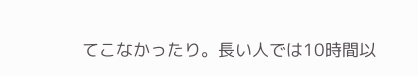てこなかったり。長い人では10時間以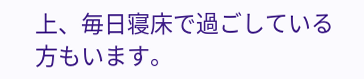上、毎日寝床で過ごしている方もいます。